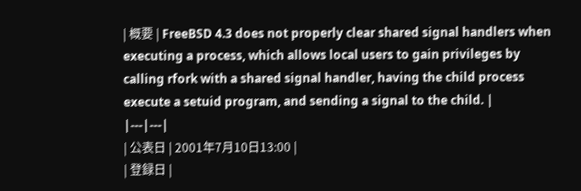| 概要 | FreeBSD 4.3 does not properly clear shared signal handlers when executing a process, which allows local users to gain privileges by calling rfork with a shared signal handler, having the child process execute a setuid program, and sending a signal to the child. |
|---|---|
| 公表日 | 2001年7月10日13:00 |
| 登録日 |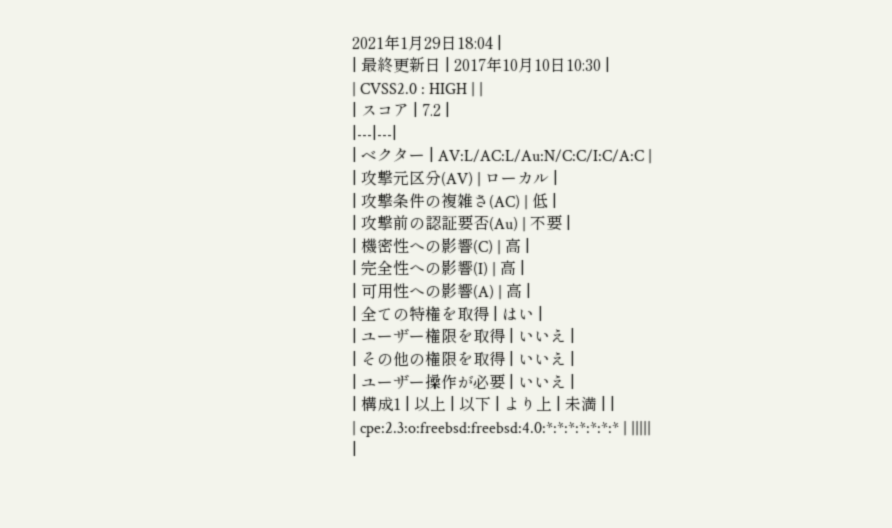2021年1月29日18:04 |
| 最終更新日 | 2017年10月10日10:30 |
| CVSS2.0 : HIGH | |
| スコア | 7.2 |
|---|---|
| ベクター | AV:L/AC:L/Au:N/C:C/I:C/A:C |
| 攻撃元区分(AV) | ローカル |
| 攻撃条件の複雑さ(AC) | 低 |
| 攻撃前の認証要否(Au) | 不要 |
| 機密性への影響(C) | 高 |
| 完全性への影響(I) | 高 |
| 可用性への影響(A) | 高 |
| 全ての特権を取得 | はい |
| ユーザー権限を取得 | いいえ |
| その他の権限を取得 | いいえ |
| ユーザー操作が必要 | いいえ |
| 構成1 | 以上 | 以下 | より上 | 未満 | |
| cpe:2.3:o:freebsd:freebsd:4.0:*:*:*:*:*:*:* | |||||
|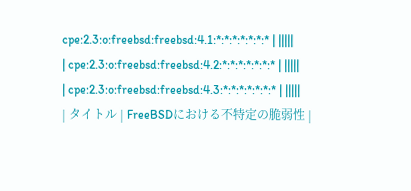cpe:2.3:o:freebsd:freebsd:4.1:*:*:*:*:*:*:* | |||||
| cpe:2.3:o:freebsd:freebsd:4.2:*:*:*:*:*:*:* | |||||
| cpe:2.3:o:freebsd:freebsd:4.3:*:*:*:*:*:*:* | |||||
| タイトル | FreeBSDにおける不特定の脆弱性 |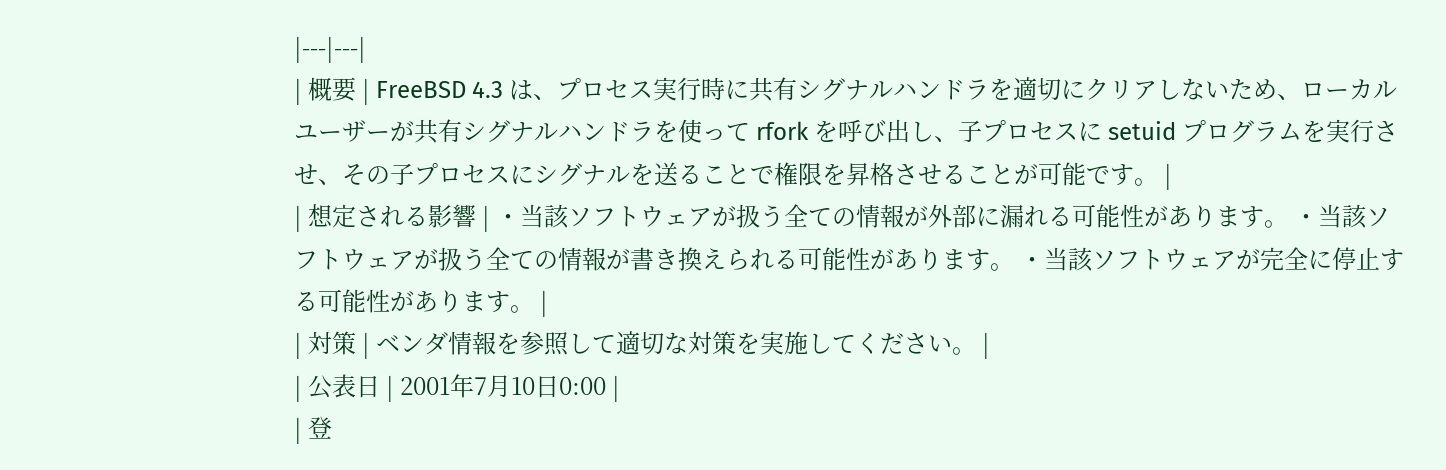|---|---|
| 概要 | FreeBSD 4.3 は、プロセス実行時に共有シグナルハンドラを適切にクリアしないため、ローカルユーザーが共有シグナルハンドラを使って rfork を呼び出し、子プロセスに setuid プログラムを実行させ、その子プロセスにシグナルを送ることで権限を昇格させることが可能です。 |
| 想定される影響 | ・当該ソフトウェアが扱う全ての情報が外部に漏れる可能性があります。 ・当該ソフトウェアが扱う全ての情報が書き換えられる可能性があります。 ・当該ソフトウェアが完全に停止する可能性があります。 |
| 対策 | ベンダ情報を参照して適切な対策を実施してください。 |
| 公表日 | 2001年7月10日0:00 |
| 登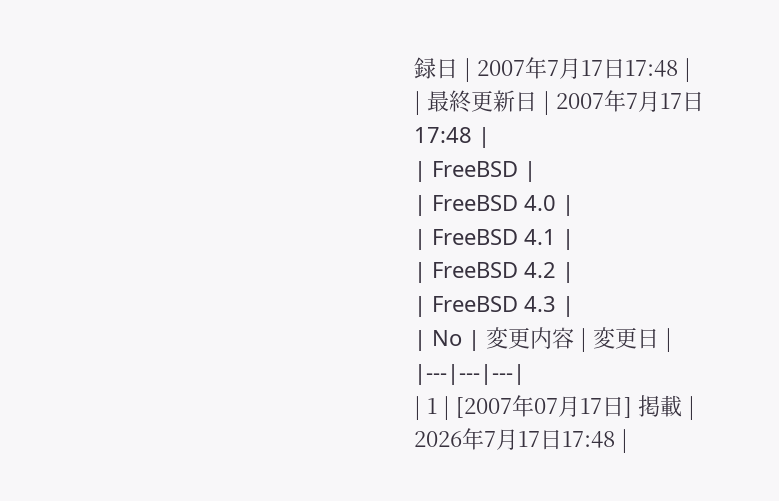録日 | 2007年7月17日17:48 |
| 最終更新日 | 2007年7月17日17:48 |
| FreeBSD |
| FreeBSD 4.0 |
| FreeBSD 4.1 |
| FreeBSD 4.2 |
| FreeBSD 4.3 |
| No | 変更内容 | 変更日 |
|---|---|---|
| 1 | [2007年07月17日] 掲載 |
2026年7月17日17:48 |